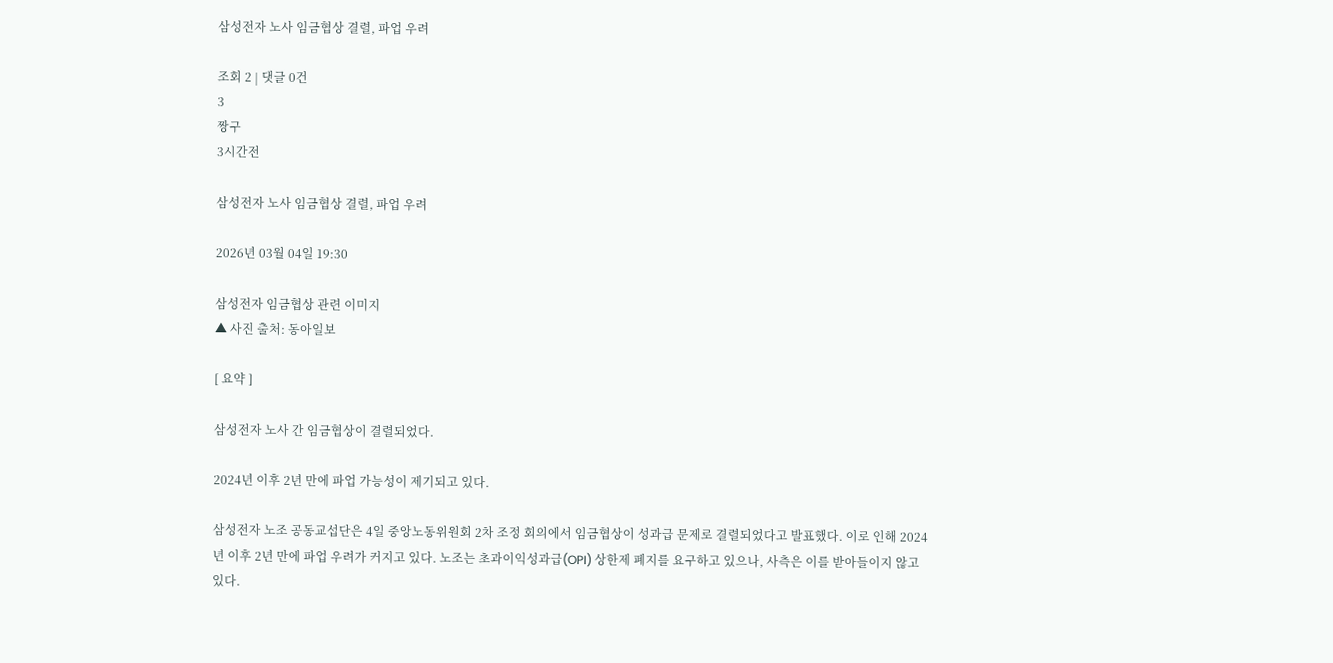삼성전자 노사 임금협상 결렬, 파업 우려

조회 2 | 댓글 0건
3
짱구
3시간전

삼성전자 노사 임금협상 결렬, 파업 우려

2026년 03월 04일 19:30

삼성전자 임금협상 관련 이미지
▲ 사진 출처: 동아일보

[ 요약 ]

삼성전자 노사 간 임금협상이 결렬되었다.

2024년 이후 2년 만에 파업 가능성이 제기되고 있다.

삼성전자 노조 공동교섭단은 4일 중앙노동위원회 2차 조정 회의에서 임금협상이 성과급 문제로 결렬되었다고 발표했다. 이로 인해 2024년 이후 2년 만에 파업 우려가 커지고 있다. 노조는 초과이익성과급(OPI) 상한제 폐지를 요구하고 있으나, 사측은 이를 받아들이지 않고 있다.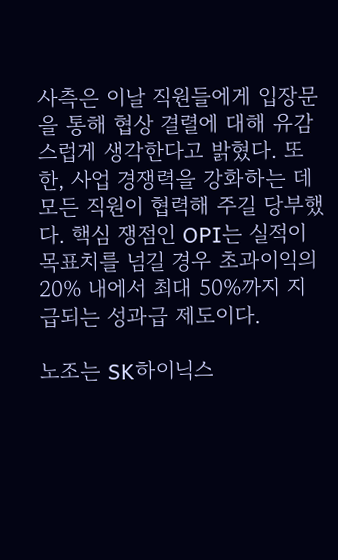사측은 이날 직원들에게 입장문을 통해 협상 결렬에 대해 유감스럽게 생각한다고 밝혔다. 또한, 사업 경쟁력을 강화하는 데 모든 직원이 협력해 주길 당부했다. 핵심 쟁점인 OPI는 실적이 목표치를 넘길 경우 초과이익의 20% 내에서 최대 50%까지 지급되는 성과급 제도이다.

노조는 SK하이닉스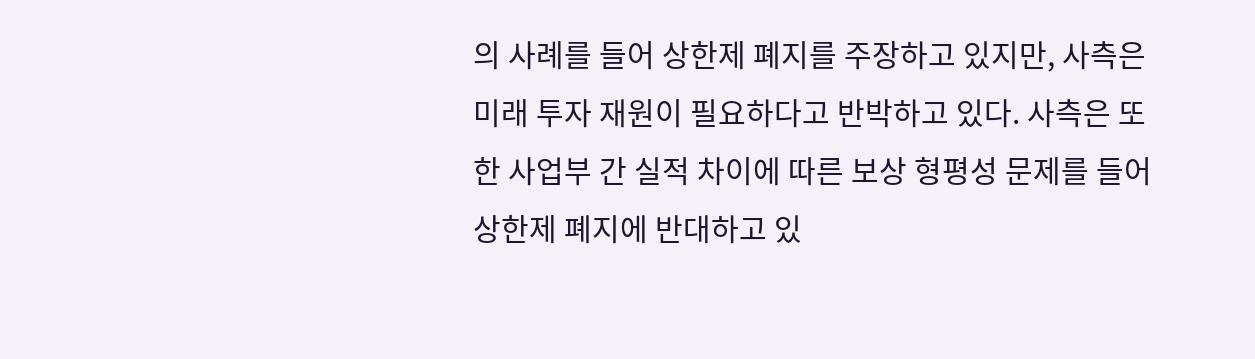의 사례를 들어 상한제 폐지를 주장하고 있지만, 사측은 미래 투자 재원이 필요하다고 반박하고 있다. 사측은 또한 사업부 간 실적 차이에 따른 보상 형평성 문제를 들어 상한제 폐지에 반대하고 있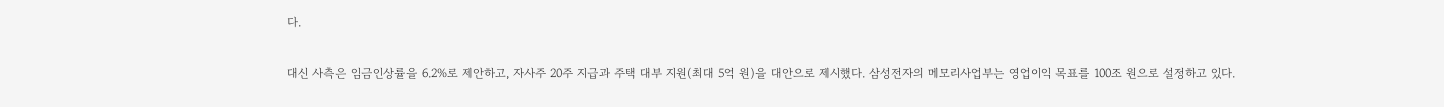다.

대신 사측은 임금인상률을 6.2%로 제안하고, 자사주 20주 지급과 주택 대부 지원(최대 5억 원)을 대안으로 제시했다. 삼성전자의 메모리사업부는 영업이익 목표를 100조 원으로 설정하고 있다.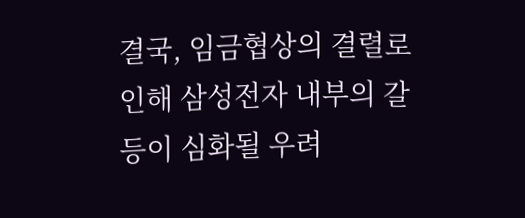결국, 임금협상의 결렬로 인해 삼성전자 내부의 갈등이 심화될 우려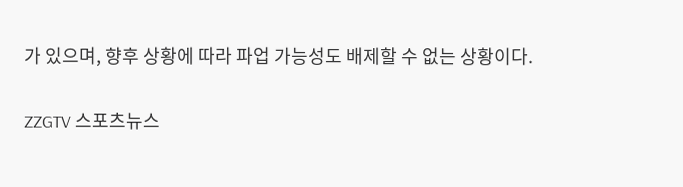가 있으며, 향후 상황에 따라 파업 가능성도 배제할 수 없는 상황이다.

ZZGTV 스포츠뉴스